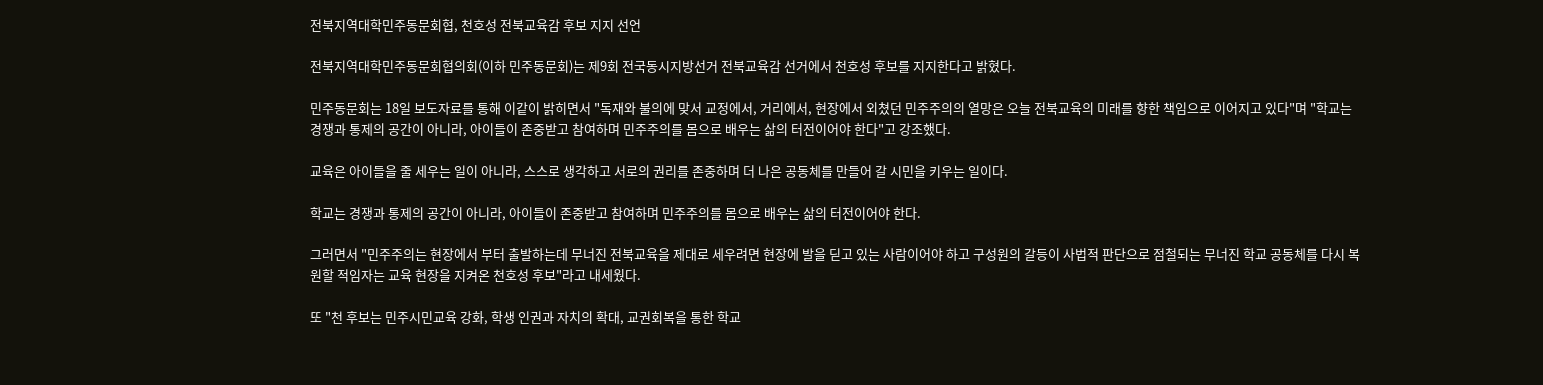전북지역대학민주동문회협, 천호성 전북교육감 후보 지지 선언

전북지역대학민주동문회협의회(이하 민주동문회)는 제9회 전국동시지방선거 전북교육감 선거에서 천호성 후보를 지지한다고 밝혔다.

민주동문회는 18일 보도자료를 통해 이같이 밝히면서 "독재와 불의에 맞서 교정에서, 거리에서, 현장에서 외쳤던 민주주의의 열망은 오늘 전북교육의 미래를 향한 책임으로 이어지고 있다"며 "학교는 경쟁과 통제의 공간이 아니라, 아이들이 존중받고 참여하며 민주주의를 몸으로 배우는 삶의 터전이어야 한다"고 강조했다.

교육은 아이들을 줄 세우는 일이 아니라, 스스로 생각하고 서로의 권리를 존중하며 더 나은 공동체를 만들어 갈 시민을 키우는 일이다.

학교는 경쟁과 통제의 공간이 아니라, 아이들이 존중받고 참여하며 민주주의를 몸으로 배우는 삶의 터전이어야 한다.

그러면서 "민주주의는 현장에서 부터 출발하는데 무너진 전북교육을 제대로 세우려면 현장에 발을 딛고 있는 사람이어야 하고 구성원의 갈등이 사법적 판단으로 점철되는 무너진 학교 공동체를 다시 복원할 적임자는 교육 현장을 지켜온 천호성 후보"라고 내세웠다.

또 "천 후보는 민주시민교육 강화, 학생 인권과 자치의 확대, 교권회복을 통한 학교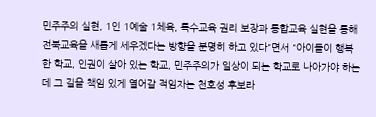민주주의 실현, 1인 1예술 1체육, 특수교육 권리 보장과 통합교육 실현을 통해 전북교육을 새롭게 세우겠다는 방향을 분명히 하고 있다"면서 "아이들이 행복한 학교, 인권이 살아 있는 학교, 민주주의가 일상이 되는 학교로 나아가야 하는데 그 길을 책임 있게 열어갈 적임자는 천호성 후보라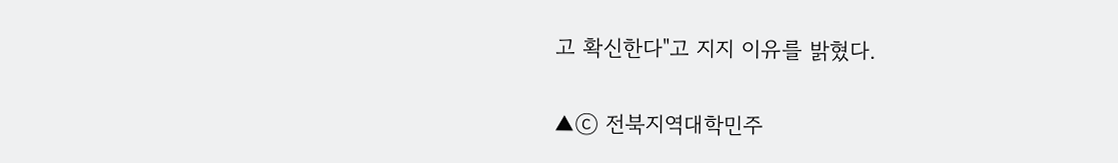고 확신한다"고 지지 이유를 밝혔다.

▲ⓒ 전북지역대학민주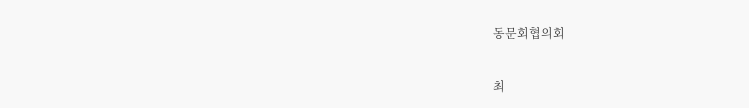동문회협의회

최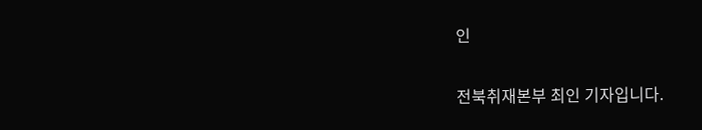인

전북취재본부 최인 기자입니다.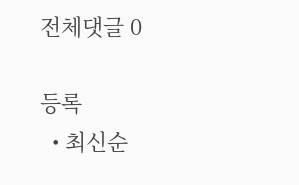전체댓글 0

등록
  • 최신순